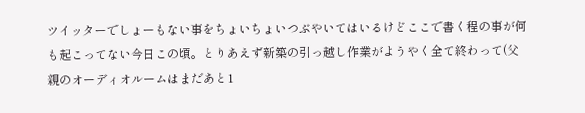ツイッターでしょーもない事をちょいちょいつぶやいてはいるけどここで書く程の事が何も起こってない今日この頃。とりあえず新築の引っ越し作業がようやく全て終わって(父親のオーディオルームはまだあと1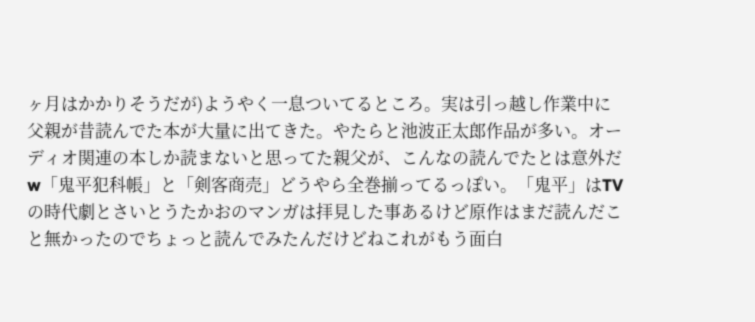ヶ月はかかりそうだが)ようやく一息ついてるところ。実は引っ越し作業中に父親が昔読んでた本が大量に出てきた。やたらと池波正太郎作品が多い。オーディオ関連の本しか読まないと思ってた親父が、こんなの読んでたとは意外だw「鬼平犯科帳」と「剣客商売」どうやら全巻揃ってるっぽい。「鬼平」はTVの時代劇とさいとうたかおのマンガは拝見した事あるけど原作はまだ読んだこと無かったのでちょっと読んでみたんだけどねこれがもう面白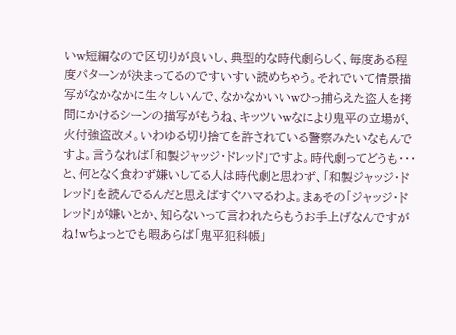いw短編なので区切りが良いし、典型的な時代劇らしく、毎度ある程度パターンが決まってるのですいすい読めちゃう。それでいて情景描写がなかなかに生々しいんで、なかなかいいwひっ捕らえた盗人を拷問にかけるシーンの描写がもうね、キッツいwなにより鬼平の立場が、火付強盗改メ。いわゆる切り捨てを許されている警察みたいなもんですよ。言うなれば「和製ジャッジ・ドレッド」ですよ。時代劇ってどうも・・・と、何となく食わず嫌いしてる人は時代劇と思わず、「和製ジャッジ・ドレッド」を読んでるんだと思えばすぐハマるわよ。まぁその「ジャッジ・ドレッド」が嫌いとか、知らないって言われたらもうお手上げなんですがね!wちょっとでも暇あらば「鬼平犯科帳」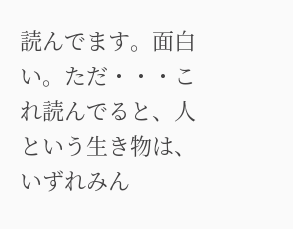読んでます。面白い。ただ・・・これ読んでると、人という生き物は、いずれみん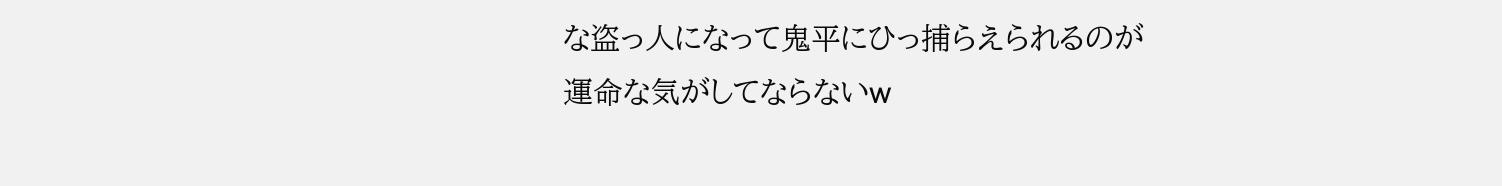な盗っ人になって鬼平にひっ捕らえられるのが運命な気がしてならないw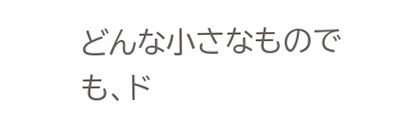どんな小さなものでも、ド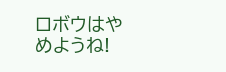ロボウはやめようね!